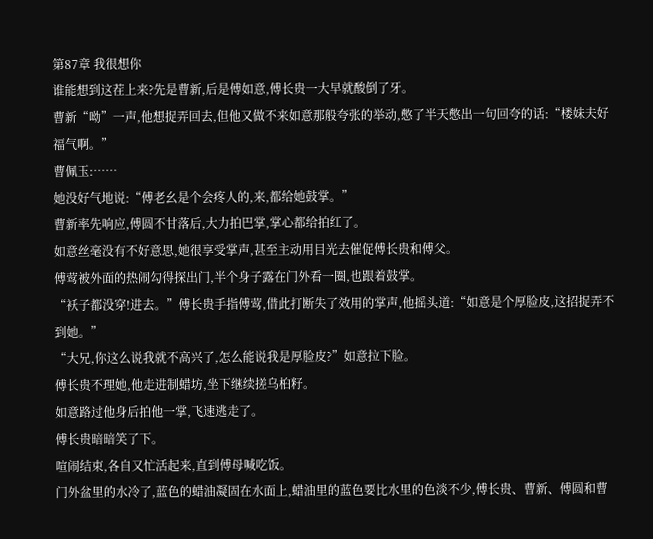第87章 我很想你
谁能想到这茬上来?先是曹新,后是傅如意,傅长贵一大早就酸倒了牙。
曹新“呦”一声,他想捉弄回去,但他又做不来如意那般夸张的举动,憋了半天憋出一句回夸的话:“楼妹夫好福气啊。”
曹佩玉:……
她没好气地说:“傅老幺是个会疼人的,来,都给她鼓掌。”
曹新率先响应,傅圆不甘落后,大力拍巴掌,掌心都给拍红了。
如意丝毫没有不好意思,她很享受掌声,甚至主动用目光去催促傅长贵和傅父。
傅莺被外面的热闹勾得探出门,半个身子露在门外看一圈,也跟着鼓掌。
“袄子都没穿!进去。”傅长贵手指傅莺,借此打断失了效用的掌声,他摇头道:“如意是个厚脸皮,这招捉弄不到她。”
“大兄,你这么说我就不高兴了,怎么能说我是厚脸皮?”如意拉下脸。
傅长贵不理她,他走进制蜡坊,坐下继续搓乌桕籽。
如意路过他身后拍他一掌,飞速逃走了。
傅长贵暗暗笑了下。
喧闹结束,各自又忙活起来,直到傅母喊吃饭。
门外盆里的水冷了,蓝色的蜡油凝固在水面上,蜡油里的蓝色要比水里的色淡不少,傅长贵、曹新、傅圆和曹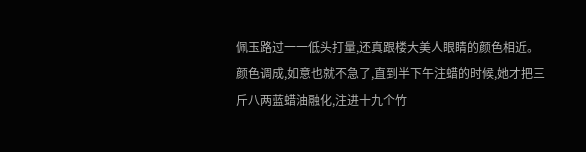佩玉路过一一低头打量,还真跟楼大美人眼睛的颜色相近。
颜色调成,如意也就不急了,直到半下午注蜡的时候,她才把三斤八两蓝蜡油融化,注进十九个竹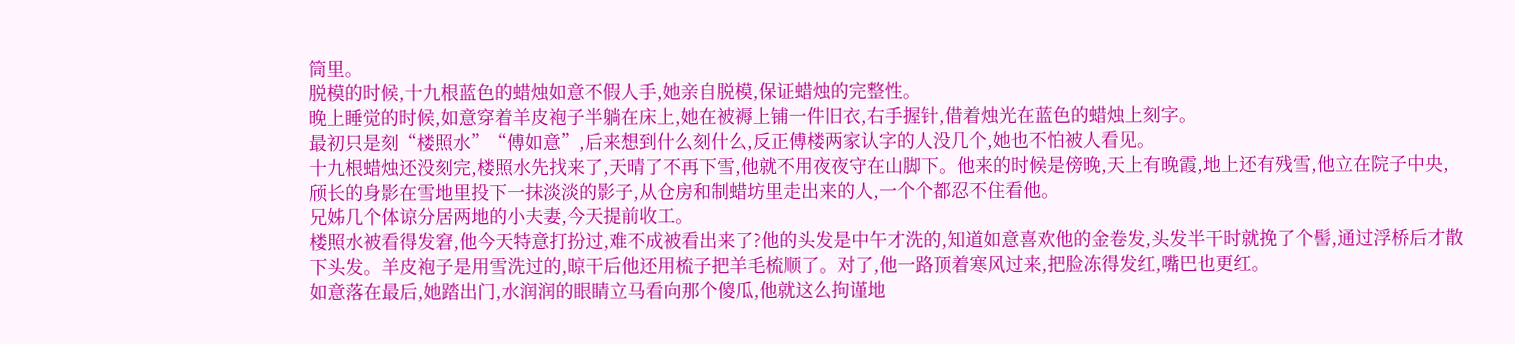筒里。
脱模的时候,十九根蓝色的蜡烛如意不假人手,她亲自脱模,保证蜡烛的完整性。
晚上睡觉的时候,如意穿着羊皮袍子半躺在床上,她在被褥上铺一件旧衣,右手握针,借着烛光在蓝色的蜡烛上刻字。
最初只是刻“楼照水”“傅如意”,后来想到什么刻什么,反正傅楼两家认字的人没几个,她也不怕被人看见。
十九根蜡烛还没刻完,楼照水先找来了,天晴了不再下雪,他就不用夜夜守在山脚下。他来的时候是傍晚,天上有晚霞,地上还有残雪,他立在院子中央,颀长的身影在雪地里投下一抹淡淡的影子,从仓房和制蜡坊里走出来的人,一个个都忍不住看他。
兄姊几个体谅分居两地的小夫妻,今天提前收工。
楼照水被看得发窘,他今天特意打扮过,难不成被看出来了?他的头发是中午才洗的,知道如意喜欢他的金卷发,头发半干时就挽了个髻,通过浮桥后才散下头发。羊皮袍子是用雪洗过的,晾干后他还用梳子把羊毛梳顺了。对了,他一路顶着寒风过来,把脸冻得发红,嘴巴也更红。
如意落在最后,她踏出门,水润润的眼睛立马看向那个傻瓜,他就这么拘谨地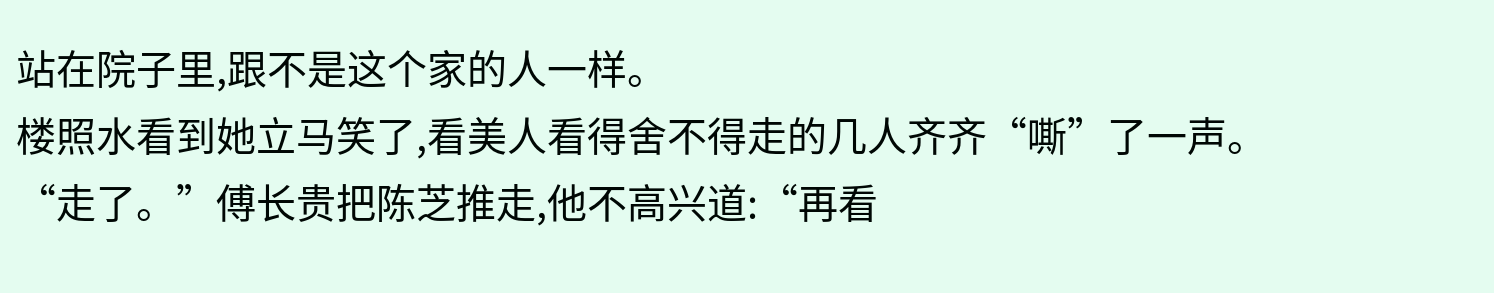站在院子里,跟不是这个家的人一样。
楼照水看到她立马笑了,看美人看得舍不得走的几人齐齐“嘶”了一声。
“走了。”傅长贵把陈芝推走,他不高兴道:“再看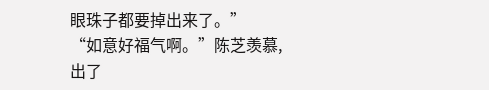眼珠子都要掉出来了。”
“如意好福气啊。”陈芝羡慕,出了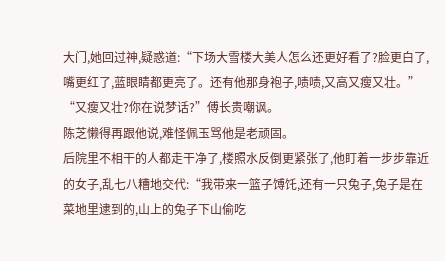大门,她回过神,疑惑道:“下场大雪楼大美人怎么还更好看了?脸更白了,嘴更红了,蓝眼睛都更亮了。还有他那身袍子,啧啧,又高又瘦又壮。”
“又瘦又壮?你在说梦话?”傅长贵嘲讽。
陈芝懒得再跟他说,难怪佩玉骂他是老顽固。
后院里不相干的人都走干净了,楼照水反倒更紧张了,他盯着一步步靠近的女子,乱七八糟地交代:“我带来一篮子馎饦,还有一只兔子,兔子是在菜地里逮到的,山上的兔子下山偷吃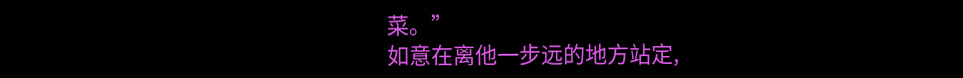菜。”
如意在离他一步远的地方站定,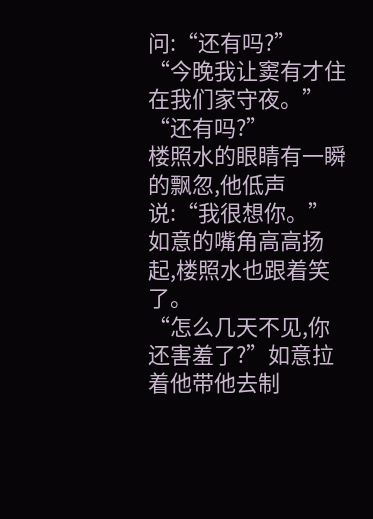问:“还有吗?”
“今晚我让窦有才住在我们家守夜。”
“还有吗?”
楼照水的眼睛有一瞬的飘忽,他低声说:“我很想你。”
如意的嘴角高高扬起,楼照水也跟着笑了。
“怎么几天不见,你还害羞了?”如意拉着他带他去制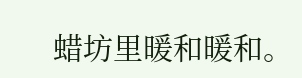蜡坊里暖和暖和。